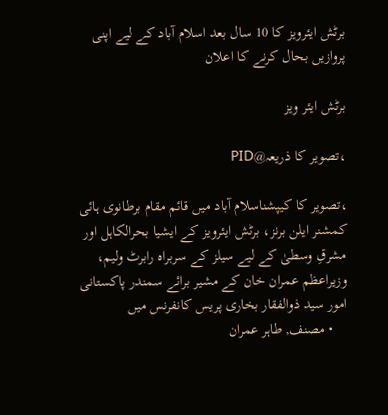برٹش ایئرویز کا 10 سال بعد اسلام آباد کے لیے اپنی پروازیں بحال کرنے کا اعلان

برٹش ایئر ویز

،تصویر کا ذریعہ@PID

،تصویر کا کیپشناسلام آباد میں قائم مقام برطانوی ہائی کمشنر ایلن برنز، برٹش ایئرویز کے ایشیا بحرالکاہل اور مشرقِ وسطیٰ کے لیے سیلز کے سربراہ رابرٹ ولیم، وزیراعظم عمران خان کے مشیر برائے سمندر پاکستانی امور سید ذوالفقار بخاری پریس کانفرنس میں
    • مصنف, طاہر عمران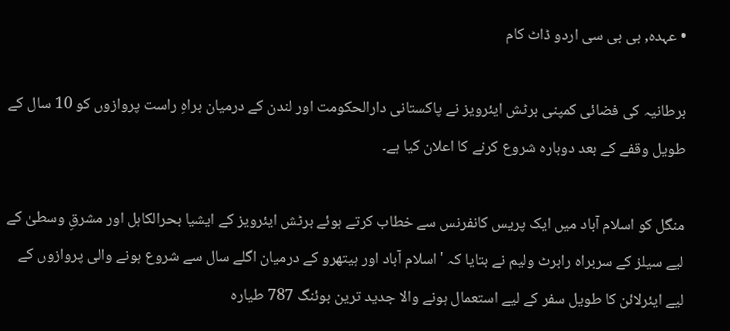• عہدہ, بی بی سی اردو ڈاٹ کام

برطانیہ کی فضائی کمپنی برٹش ایئرویز نے پاکستانی دارالحکومت اور لندن کے درمیان براہِ راست پروازوں کو 10 سال کے طویل وقفے کے بعد دوبارہ شروع کرنے کا اعلان کیا ہے۔

منگل کو اسلام آباد میں ایک پریس کانفرنس سے خطاب کرتے ہوئے برٹش ایئرویز کے ایشیا بحرالکاہل اور مشرقِ وسطیٰ کے لیے سیلز کے سربراہ رابرٹ ولیم نے بتایا کہ 'اسلام آباد اور ہیتھرو کے درمیان اگلے سال سے شروع ہونے والی پروازوں کے لیے ایئرلائن کا طویل سفر کے لیے استعمال ہونے والا جدید ترین بوئنگ 787 طیارہ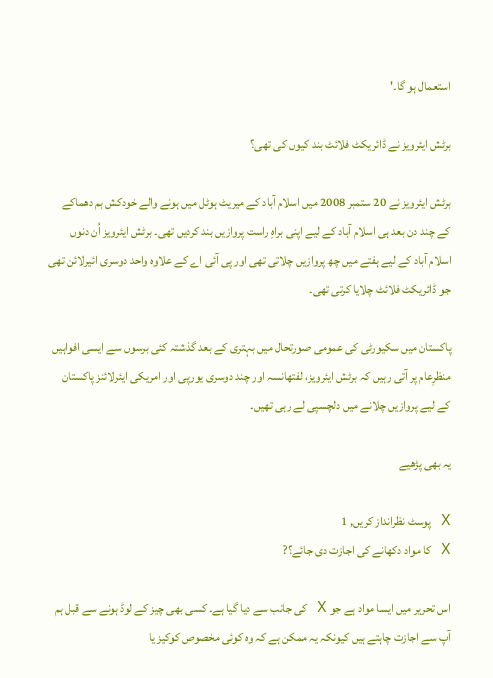استعمال ہو گا۔'

برٹش ایئرویز نے ڈائریکٹ فلائٹ بند کیوں کی تھی؟

برٹش ایئرویز نے 20 ستمبر 2008 میں اسلام آباد کے میریٹ ہوٹل میں ہونے والے خودکش بم دھماکے کے چند دن بعد ہی اسلام آباد کے لیے اپنی براہِ راست پروازیں بند کردیں تھی۔ برٹش ایئرویز اُن دنوں اسلام آباد کے لیے ہفتے میں چھ پروازیں چلاتی تھی اور پی آئی اے کے علاوہ واحد دوسری ائیرلائن تھی جو ڈائریکٹ فلائٹ چلایا کرتی تھی۔

پاکستان میں سکیورٹی کی عمومی صورتحال میں بہتری کے بعد گذشتہ کئی برسوں سے ایسی افواہیں منظرِعام پر آتی رہیں کہ برٹش ایئرویز، لفتھانسہ اور چند دوسری یورپی اور امریکی ایئرلائنز پاکستان کے لیے پروازیں چلانے میں دلچسپی لے رہی تھیں۔

یہ بھی پڑھیے

X پوسٹ نظرانداز کریں, 1
X کا مواد دکھانے کی اجازت دی جائے؟?

اس تحریر میں ایسا مواد ہے جو X کی جانب سے دیا گیا ہے۔ کسی بھی چیز کے لوڈ ہونے سے قبل ہم آپ سے اجازت چاہتے ہیں کیونکہ یہ ممکن ہے کہ وہ کوئی مخصوص کوکیز یا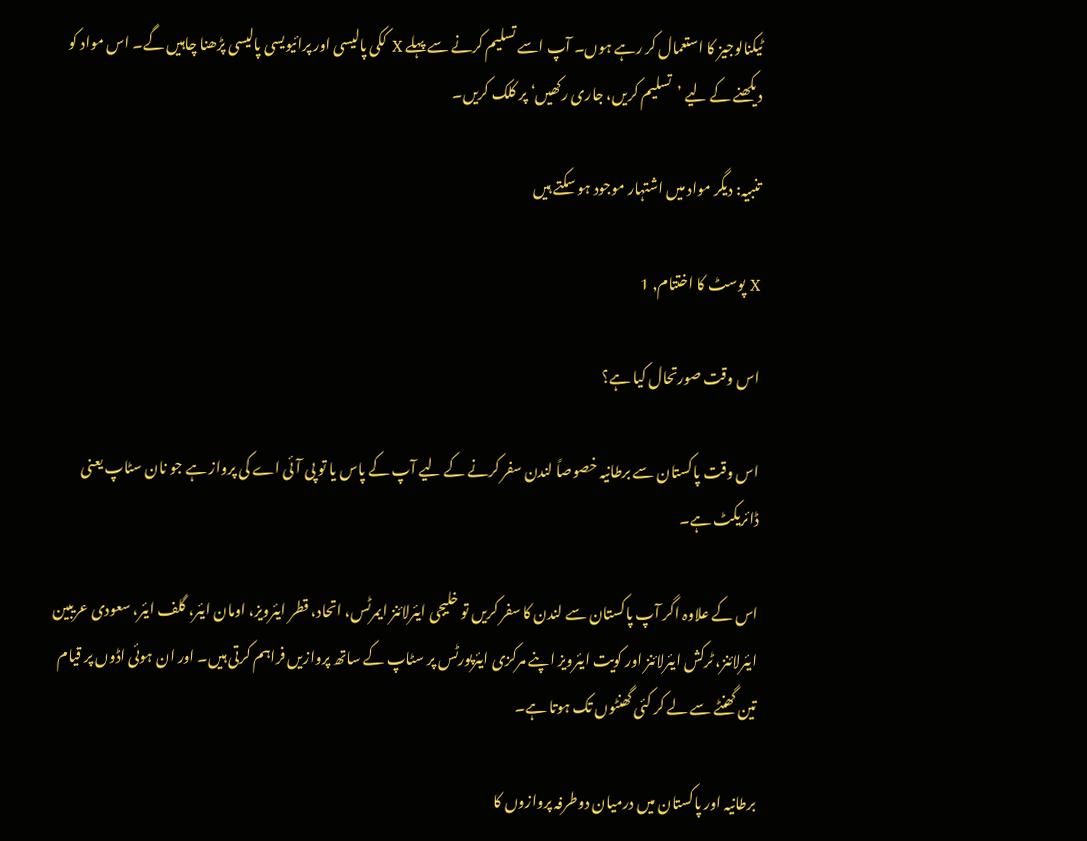ٹیکنالوجیز کا استعمال کر رہے ہوں۔ آپ اسے تسلیم کرنے سے پہلے X ککی پالیسی اور پرائیویسی پالیسی پڑھنا چاہیں گے۔ اس مواد کو دیکھنے کے لیے ’تسلیم کریں، جاری رکھیں‘ پر کلک کریں۔

تنبیہ: دیگر مواد میں اشتہار موجود ہو سکتے ہیں

X پوسٹ کا اختتام, 1

اس وقت صورتحال کیا ہے؟

اس وقت پاکستان سے برطانیہ خصوصاً لندن سفر کرنے کے لیے آپ کے پاس یا تو پی آئی اے کی پرواز ہے جو نان سٹاپ یعنی ڈائریکٹ ہے۔

اس کے علاوہ اگر آپ پاکستان سے لندن کا سفر کریں تو خلیجی ایئرلائنز ایمرٹس، اتحاد، قطر ایئرویز، اومان ایئر، گلف ایئر، سعودی عریبین ایئرلائنز، ٹرکش ایئرلائنز اور کویت ایئرویز اپنے مرکزی ایئرپورٹس پر سٹاپ کے ساتھ پروازیں فراہم کرتی ہیں۔ اور ان ہوئی اڈوں پر قیام تین گھنٹے سے لے کر کئی گھنٹوں تک ہوتا ہے۔

برطانیہ اور پاکستان میں درمیان دوطرفہ پروازوں کا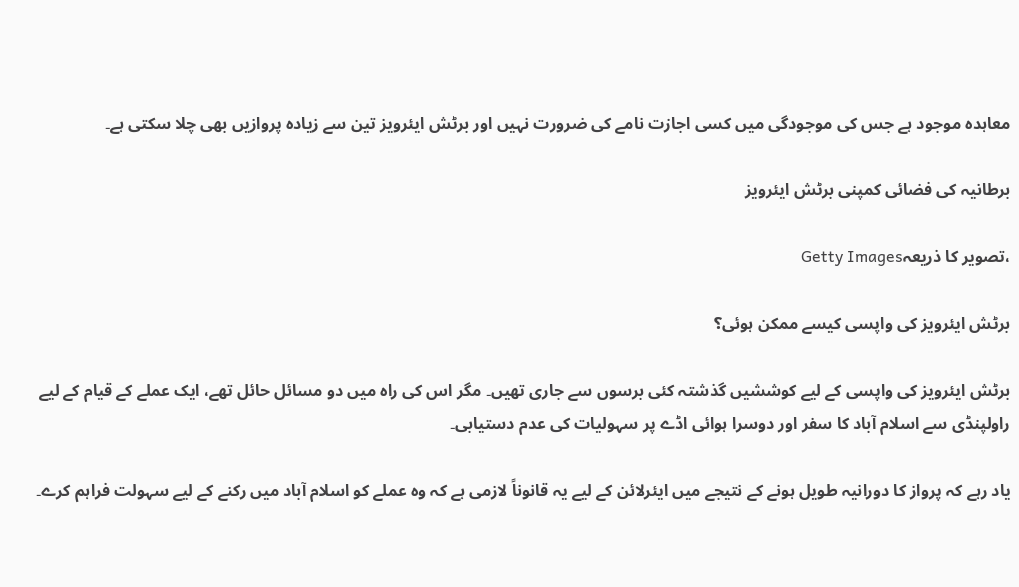معاہدہ موجود ہے جس کی موجودگی میں کسی اجازت نامے کی ضرورت نہیں اور برٹش ایئرویز تین سے زیادہ پروازیں بھی چلا سکتی ہے۔

برطانیہ کی فضائی کمپنی برٹش ایئرویز

،تصویر کا ذریعہGetty Images

برٹش ایئرویز کی واپسی کیسے ممکن ہوئی؟

برٹش ایئرویز کی واپسی کے لیے کوششیں گذشتہ کئی برسوں سے جاری تھیں۔ مگر اس کی راہ میں دو مسائل حائل تھے، ایک عملے کے قیام کے لیے راولپنڈی سے اسلام آباد کا سفر اور دوسرا ہوائی اڈے پر سہولیات کی عدم دستیابی۔

یاد رہے کہ پرواز کا دورانیہ طویل ہونے کے نتیجے میں ایئرلائن کے لیے یہ قانوناً لازمی ہے کہ وہ عملے کو اسلام آباد میں رکنے کے لیے سہولت فراہم کرے۔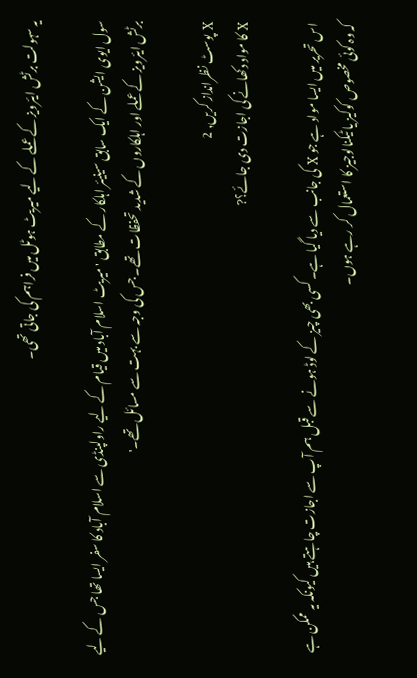یہ سہولت برٹش ایئرویز کے عملے کے لیے میریٹ ہوٹل میں فراہم کی جاتی تھی۔

سول ایوی ایشن کے ایک سابق سینیئر اہلکار کے مطابق 'میریٹ اسلام آباد میں قیام کے لیے راولپنڈی سے اسلام آباد کا سفر ایسا تھا جس کے لیے برٹش ایئرویز کے عملے اور اہلکاروں کے شدید تحفظات تھے۔ جس کی وجہ سے بہت سے مسائل تھے۔'

X پوسٹ نظرانداز کریں, 2
X کا مواد دکھانے کی اجازت دی جائے؟?

اس تحریر میں ایسا مواد ہے جو X کی جانب سے دیا گیا ہے۔ کسی بھی چیز کے لوڈ ہونے سے قبل ہم آپ سے اجازت چاہتے ہیں کیونکہ یہ ممکن ہے کہ وہ کوئی مخصوص کوکیز یا ٹیکنالوجیز کا استعمال کر رہے ہوں۔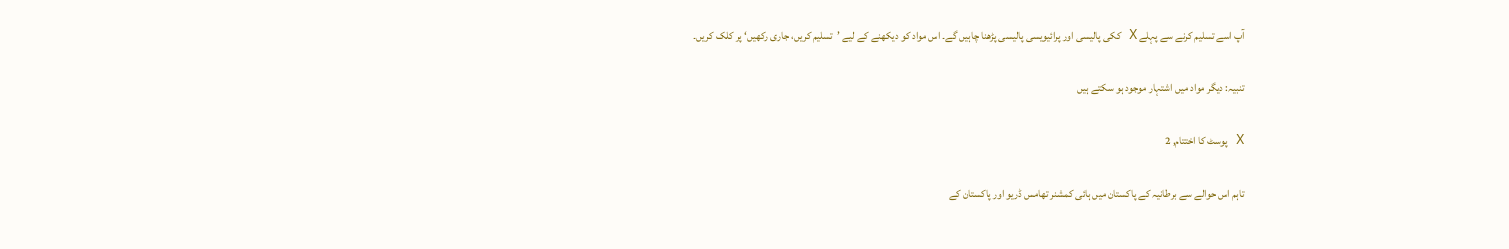آپ اسے تسلیم کرنے سے پہلے X ککی پالیسی اور پرائیویسی پالیسی پڑھنا چاہیں گے۔ اس مواد کو دیکھنے کے لیے ’تسلیم کریں، جاری رکھیں‘ پر کلک کریں۔

تنبیہ: دیگر مواد میں اشتہار موجود ہو سکتے ہیں

X پوسٹ کا اختتام, 2

تاہم اس حوالے سے برطانیہ کے پاکستان میں ہائی کمشنر تھامس ڈریو اور پاکستان کے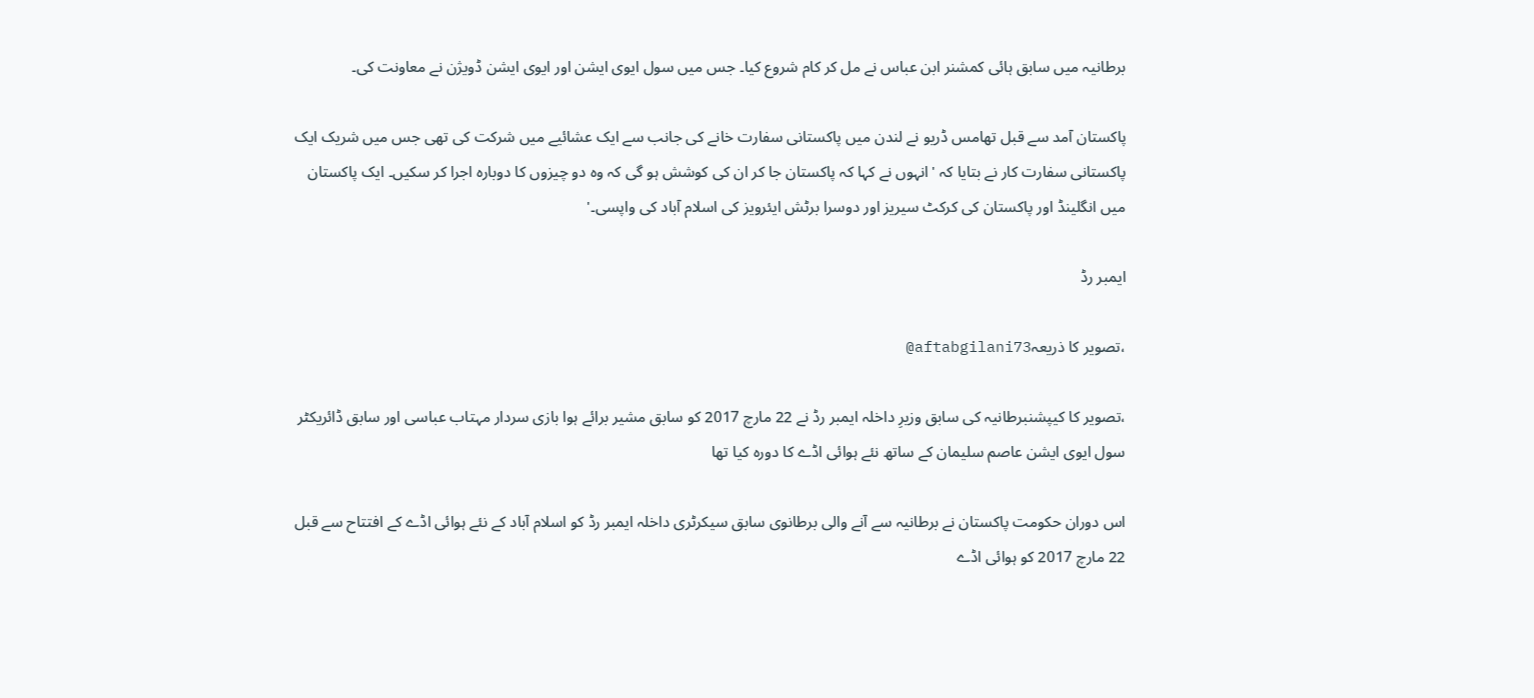برطانیہ میں سابق ہائی کمشنر ابن عباس نے مل کر کام شروع کیا۔ جس میں سول ایوی ایشن اور ایوی ایشن ڈویژن نے معاونت کی۔

پاکستان آمد سے قبل تھامس ڈریو نے لندن میں پاکستانی سفارت خانے کی جانب سے ایک عشائیے میں شرکت کی تھی جس میں شریک ایک پاکستانی سفارت کار نے بتایا کہ 'انہوں نے کہا کہ پاکستان جا کر ان کی کوشش ہو گی کہ وہ دو چیزوں کا دوبارہ اجرا کر سکیں۔ ایک پاکستان میں انگلینڈ اور پاکستان کی کرکٹ سیریز اور دوسرا برٹش ایئرویز کی اسلام آباد کی واپسی۔'

ایمبر رڈ

،تصویر کا ذریعہaftabgilani73@

،تصویر کا کیپشنبرطانیہ کی سابق وزیرِ داخلہ ایمبر رڈ نے 22 مارچ 2017 کو سابق مشیر برائے ہوا بازی سردار مہتاب عباسی اور سابق ڈائریکٹر سول ایوی ایشن عاصم سلیمان کے ساتھ نئے ہوائی اڈے کا دورہ کیا تھا

اس دوران حکومت پاکستان نے برطانیہ سے آنے والی برطانوی سابق سیکرٹری داخلہ ایمبر رڈ کو اسلام آباد کے نئے ہوائی اڈے کے افتتاح سے قبل 22 مارچ 2017 کو ہوائی اڈے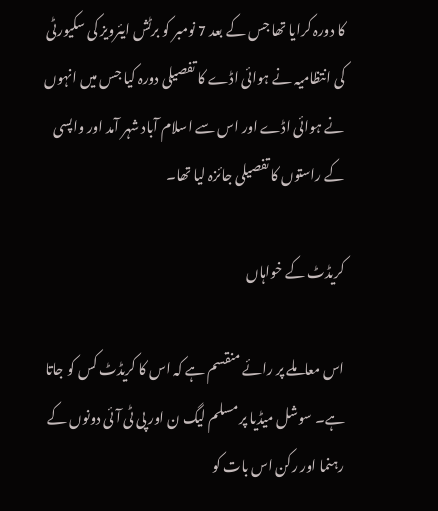کا دورہ کرایا تھا جس کے بعد 7 نومبر کو برٹش ایئرویز کی سکیورٹی کی انتظامیہ نے ہوائی اڈے کا تفصیلی دورہ کیا جس میں انہوں نے ہوائی اڈے اور اس سے اسلام آباد شہر آمد اور واپسی کے راستوں کا تفصیلی جائزہ لیا تھا۔

کریڈٹ کے خواہاں

اس معاملے پر رائے منقسم ہے کہ اس کا کریڈٹ کس کو جاتا ہے۔ سوشل میڈیا پر مسلم لیگ ن اور پی ٹی آئی دونوں کے رہنما اور رکن اس بات کو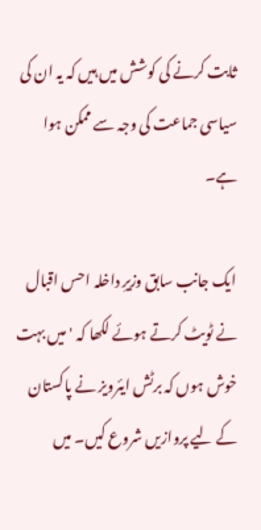ثابت کرنے کی کوشش میں ہیں کہ یہ ان کی سیاسی جماعت کی وجہ سے ممکن ہوا ہے۔

ایک جانب سابق وزیرِ داخلہ احس اقبال نے ٹویٹ کرتے ہوئے لکھا کہ 'میں بہت خوش ہوں کہ برٹش ایئرویز نے پاکستان کے لیے پروازیں شروع کیں۔ میں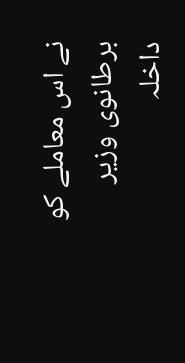نے اس معاملے کو برطانوی وزیر داخلہ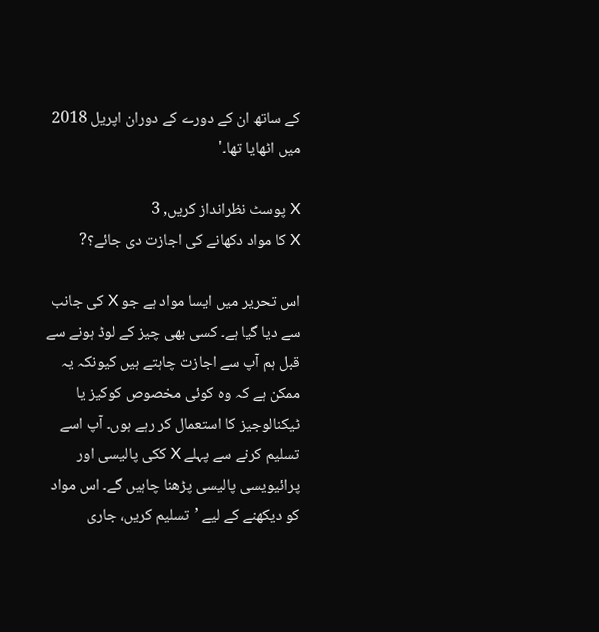کے ساتھ ان کے دورے کے دوران اپریل 2018 میں اٹھایا تھا۔'

X پوسٹ نظرانداز کریں, 3
X کا مواد دکھانے کی اجازت دی جائے؟?

اس تحریر میں ایسا مواد ہے جو X کی جانب سے دیا گیا ہے۔ کسی بھی چیز کے لوڈ ہونے سے قبل ہم آپ سے اجازت چاہتے ہیں کیونکہ یہ ممکن ہے کہ وہ کوئی مخصوص کوکیز یا ٹیکنالوجیز کا استعمال کر رہے ہوں۔ آپ اسے تسلیم کرنے سے پہلے X ککی پالیسی اور پرائیویسی پالیسی پڑھنا چاہیں گے۔ اس مواد کو دیکھنے کے لیے ’تسلیم کریں، جاری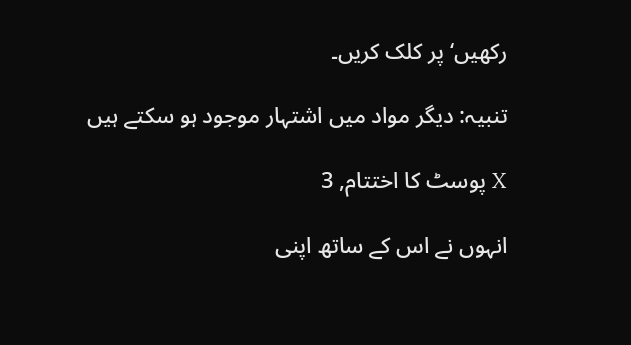رکھیں‘ پر کلک کریں۔

تنبیہ: دیگر مواد میں اشتہار موجود ہو سکتے ہیں

X پوسٹ کا اختتام, 3

انہوں نے اس کے ساتھ اپنی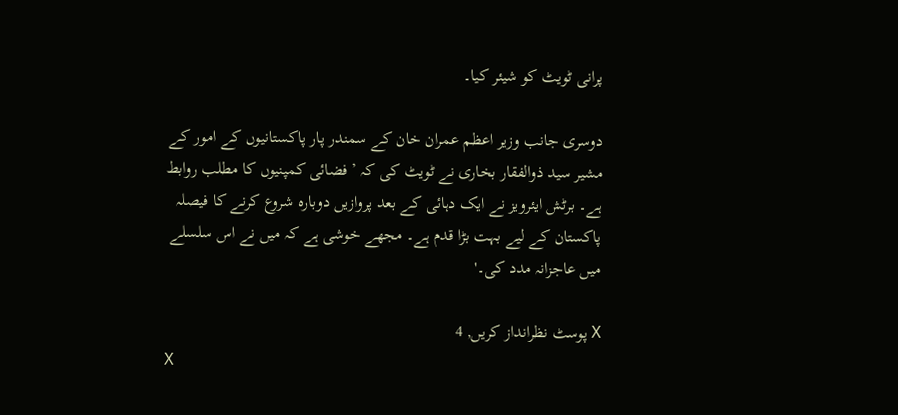پرانی ٹویٹ کو شیئر کیا۔

دوسری جانب وزیر اعظم عمران خان کے سمندر پار پاکستانیوں کے امور کے مشیر سید ذوالفقار بخاری نے ٹویٹ کی کہ ’فضائی کمپنیوں کا مطلب روابط ہے۔ برٹش ایئرویز نے ایک دہائی کے بعد پروازیں دوبارہ شروع کرنے کا فیصلہ پاکستان کے لیے بہت بڑا قدم ہے۔ مجھے خوشی ہے کہ میں نے اس سلسلے میں عاجزانہ مدد کی۔'

X پوسٹ نظرانداز کریں, 4
X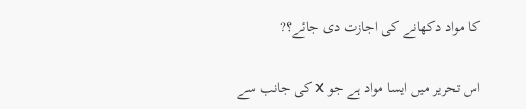کا مواد دکھانے کی اجازت دی جائے؟?

اس تحریر میں ایسا مواد ہے جو X کی جانب سے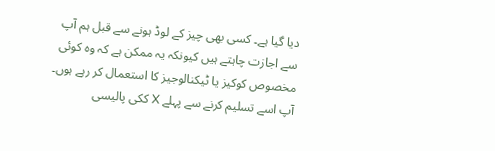دیا گیا ہے۔ کسی بھی چیز کے لوڈ ہونے سے قبل ہم آپ سے اجازت چاہتے ہیں کیونکہ یہ ممکن ہے کہ وہ کوئی مخصوص کوکیز یا ٹیکنالوجیز کا استعمال کر رہے ہوں۔ آپ اسے تسلیم کرنے سے پہلے X ککی پالیسی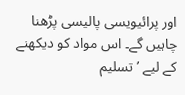اور پرائیویسی پالیسی پڑھنا چاہیں گے۔ اس مواد کو دیکھنے کے لیے ’تسلیم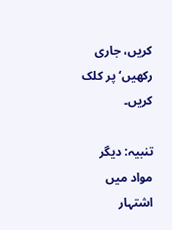کریں، جاری رکھیں‘ پر کلک کریں۔

تنبیہ: دیگر مواد میں اشتہار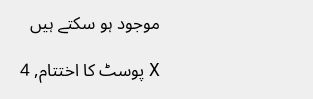موجود ہو سکتے ہیں

X پوسٹ کا اختتام, 4